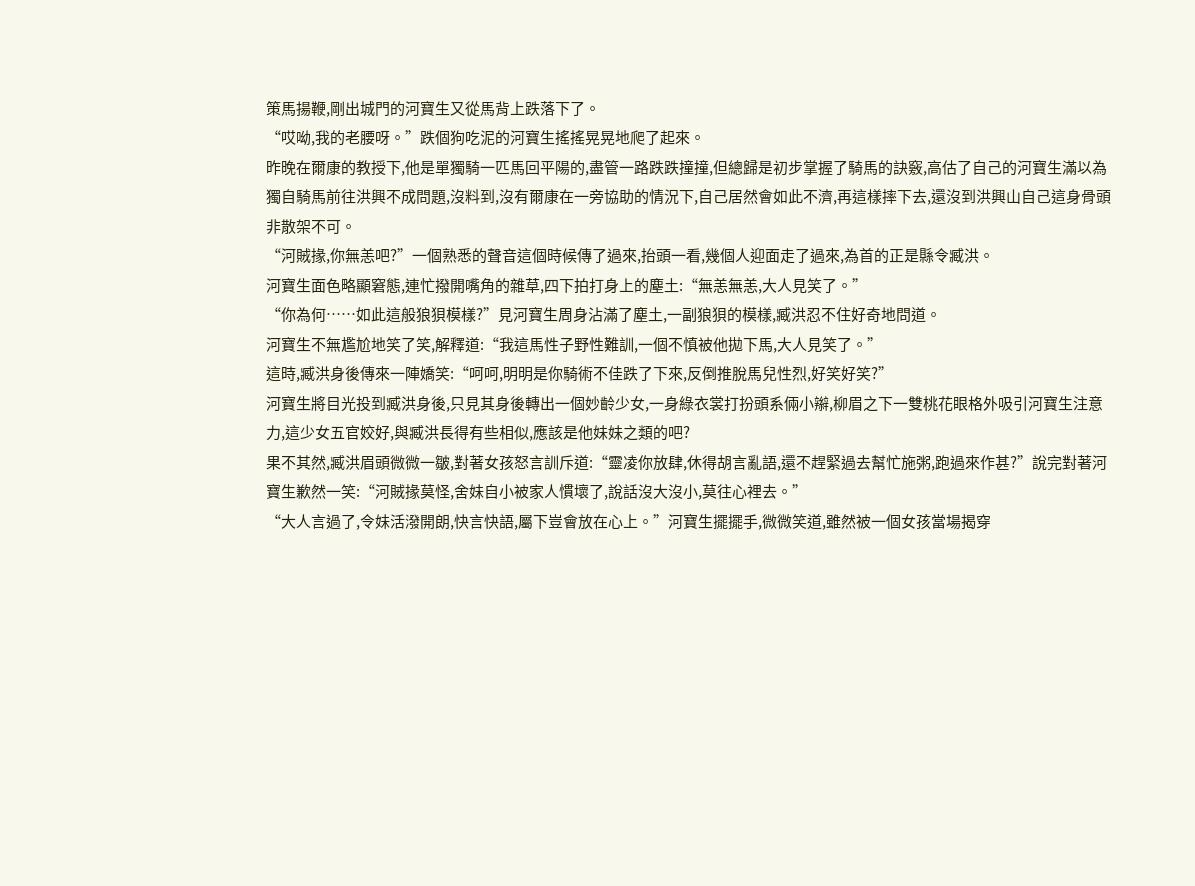策馬揚鞭,剛出城門的河寶生又從馬背上跌落下了。
“哎呦,我的老腰呀。”跌個狗吃泥的河寶生搖搖晃晃地爬了起來。
昨晚在爾康的教授下,他是單獨騎一匹馬回平陽的,盡管一路跌跌撞撞,但總歸是初步掌握了騎馬的訣竅,高估了自己的河寶生滿以為獨自騎馬前往洪興不成問題,沒料到,沒有爾康在一旁協助的情況下,自己居然會如此不濟,再這樣摔下去,還沒到洪興山自己這身骨頭非散架不可。
“河賊掾,你無恙吧?”一個熟悉的聲音這個時候傳了過來,抬頭一看,幾個人迎面走了過來,為首的正是縣令臧洪。
河寶生面色略顯窘態,連忙撥開嘴角的雜草,四下拍打身上的塵土:“無恙無恙,大人見笑了。”
“你為何……如此這般狼狽模樣?”見河寶生周身沾滿了塵土,一副狼狽的模樣,臧洪忍不住好奇地問道。
河寶生不無尷尬地笑了笑,解釋道:“我這馬性子野性難訓,一個不慎被他拋下馬,大人見笑了。”
這時,臧洪身後傳來一陣嬌笑:“呵呵,明明是你騎術不佳跌了下來,反倒推脫馬兒性烈,好笑好笑?”
河寶生將目光投到臧洪身後,只見其身後轉出一個妙齡少女,一身綠衣裳打扮頭系倆小辮,柳眉之下一雙桃花眼格外吸引河寶生注意力,這少女五官姣好,與臧洪長得有些相似,應該是他妹妹之類的吧?
果不其然,臧洪眉頭微微一皺,對著女孩怒言訓斥道:“靈凌你放肆,休得胡言亂語,還不趕緊過去幫忙施粥,跑過來作甚?”說完對著河寶生歉然一笑:“河賊掾莫怪,舍妹自小被家人慣壞了,說話沒大沒小,莫往心裡去。”
“大人言過了,令妹活潑開朗,快言快語,屬下豈會放在心上。”河寶生擺擺手,微微笑道,雖然被一個女孩當場揭穿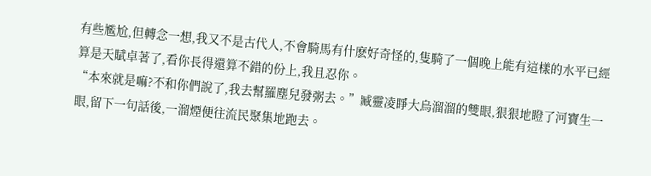有些尷尬,但轉念一想,我又不是古代人,不會騎馬有什麽好奇怪的,隻騎了一個晚上能有這樣的水平已經算是天賦卓著了,看你長得還算不錯的份上,我且忍你。
“本來就是嘛?不和你們說了,我去幫羅塵兒發粥去。”臧靈凌睜大烏溜溜的雙眼,狠狠地瞪了河寶生一眼,留下一句話後,一溜煙便往流民聚集地跑去。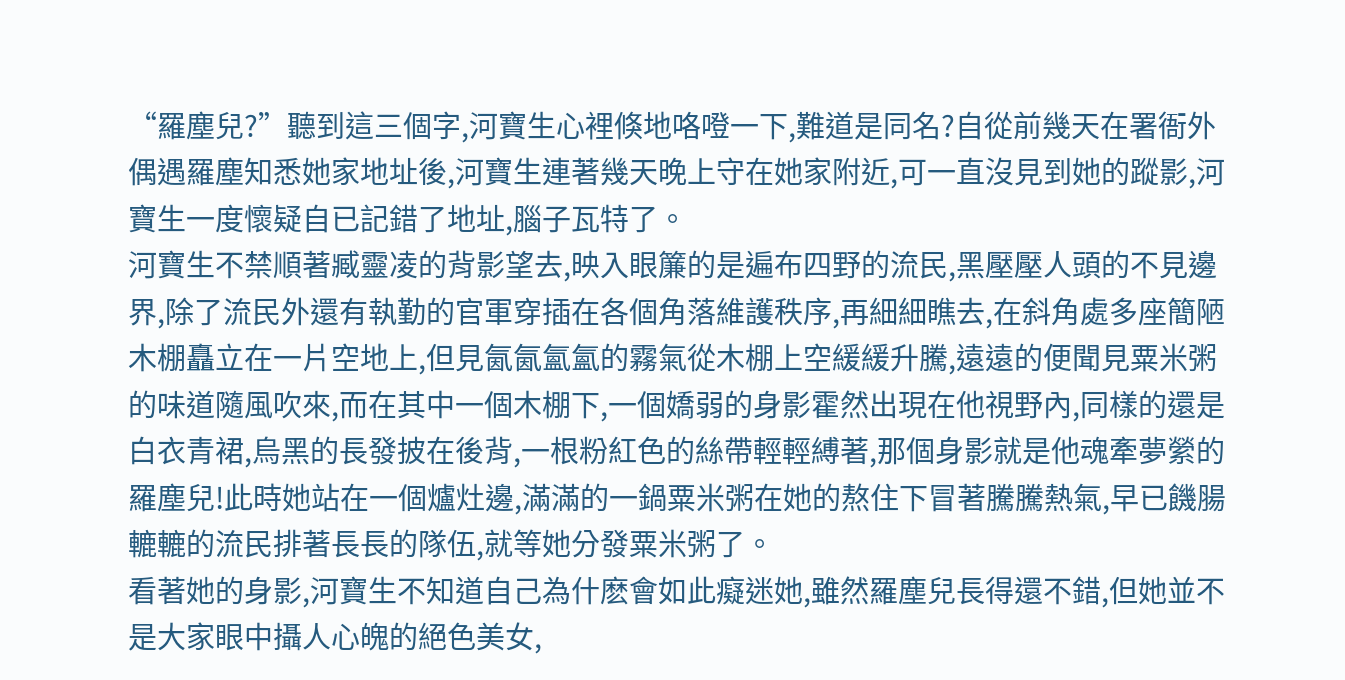“羅塵兒?”聽到這三個字,河寶生心裡倏地咯噔一下,難道是同名?自從前幾天在署衙外偶遇羅塵知悉她家地址後,河寶生連著幾天晚上守在她家附近,可一直沒見到她的蹤影,河寶生一度懷疑自已記錯了地址,腦子瓦特了。
河寶生不禁順著臧靈凌的背影望去,映入眼簾的是遍布四野的流民,黑壓壓人頭的不見邊界,除了流民外還有執勤的官軍穿插在各個角落維護秩序,再細細瞧去,在斜角處多座簡陋木棚矗立在一片空地上,但見氤氤氳氳的霧氣從木棚上空緩緩升騰,遠遠的便聞見粟米粥的味道隨風吹來,而在其中一個木棚下,一個嬌弱的身影霍然出現在他視野內,同樣的還是白衣青裙,烏黑的長發披在後背,一根粉紅色的絲帶輕輕縛著,那個身影就是他魂牽夢縈的羅塵兒!此時她站在一個爐灶邊,滿滿的一鍋粟米粥在她的熬住下冒著騰騰熱氣,早已饑腸轆轆的流民排著長長的隊伍,就等她分發粟米粥了。
看著她的身影,河寶生不知道自己為什麽會如此癡迷她,雖然羅塵兒長得還不錯,但她並不是大家眼中攝人心魄的絕色美女,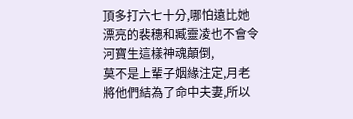頂多打六七十分,哪怕遠比她漂亮的裴穗和臧靈凌也不會令河寶生這樣神魂顛倒,
莫不是上輩子姻緣注定,月老將他們結為了命中夫妻,所以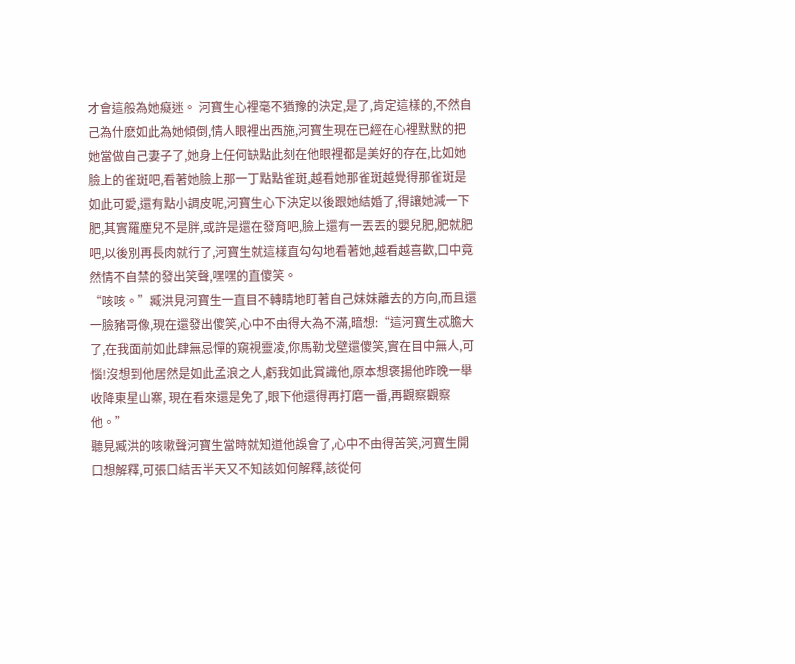才會這般為她癡迷。 河寶生心裡毫不猶豫的決定,是了,肯定這樣的,不然自己為什麽如此為她傾倒,情人眼裡出西施,河寶生現在已經在心裡默默的把她當做自己妻子了,她身上任何缺點此刻在他眼裡都是美好的存在,比如她臉上的雀斑吧,看著她臉上那一丁點點雀斑,越看她那雀斑越覺得那雀斑是如此可愛,還有點小調皮呢,河寶生心下決定以後跟她結婚了,得讓她減一下肥,其實羅塵兒不是胖,或許是還在發育吧,臉上還有一丟丟的嬰兒肥,肥就肥吧,以後別再長肉就行了,河寶生就這樣直勾勾地看著她,越看越喜歡,口中竟然情不自禁的發出笑聲,嘿嘿的直傻笑。
“咳咳。”臧洪見河寶生一直目不轉睛地盯著自己妹妹離去的方向,而且還一臉豬哥像,現在還發出傻笑,心中不由得大為不滿,暗想:“這河寶生忒膽大了,在我面前如此肆無忌憚的窺視靈凌,你馬勒戈壁還傻笑,實在目中無人,可惱!沒想到他居然是如此孟浪之人,虧我如此賞識他,原本想褒揚他昨晚一舉收降東星山寨, 現在看來還是免了,眼下他還得再打磨一番,再觀察觀察他。”
聽見臧洪的咳嗽聲河寶生當時就知道他誤會了,心中不由得苦笑,河寶生開口想解釋,可張口結舌半天又不知該如何解釋,該從何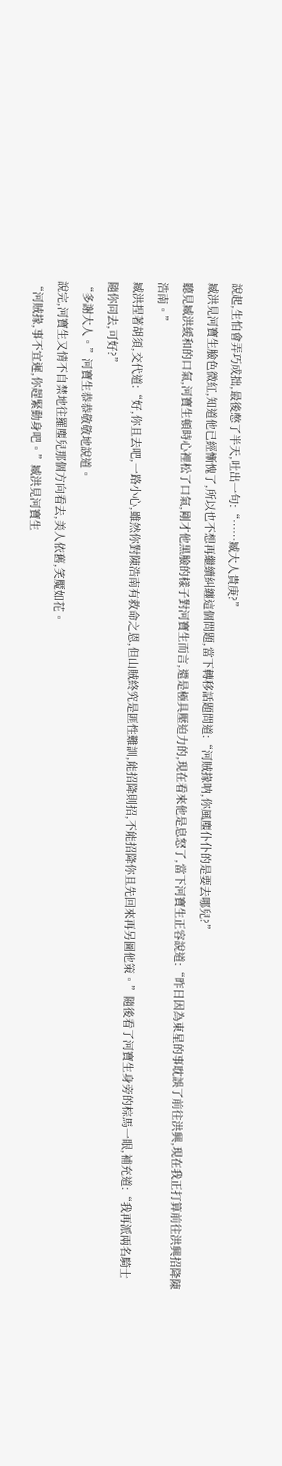說起,生怕會弄巧成拙,最後憋了半天,吐出一句:“……臧大人貴庚?”
臧洪見河寶生臉色微紅,知道他已經慚愧了,所以也不想再繼續糾纏這個問題,當下轉移話題問道:“河賊掾呐,你風塵仆仆的是要去哪兒?”
聽見臧洪緩和的口氣,河寶生頓時心裡松了口氣,剛才他黑臉的樣子對河寶生而言,還是極具壓迫力的,現在看來他是息怒了,當下河寶生正容說道:“昨日因為東星的事耽誤了前往洪興,現在我正打算前往洪興招降陳浩南。”
臧洪捏著胡須,交代道:“好,你且去吧,一路小心,雖然你對陳浩南有救命之恩,但山賊終究是匪性難訓,能招降則招,不能招降你且先回來再另圖他策。”隨後看了河寶生身旁的棕馬一眼,補充道:“我再派兩名騎士隨你同去,可好?”
“多謝大人。”河寶生恭恭敬敬地說道。
說完,河寶生又情不自禁地往羅塵兒那個方向看去,美人依舊,笑魘如花。
“河賊掾,事不宜遲,你趕緊動身吧。”臧洪見河寶生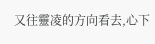又往靈凌的方向看去,心下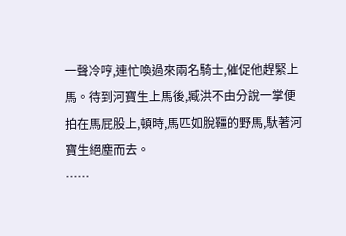一聲冷哼,連忙喚過來兩名騎士,催促他趕緊上馬。待到河寶生上馬後,臧洪不由分說一掌便拍在馬屁股上,頓時,馬匹如脫韁的野馬,馱著河寶生絕塵而去。
……